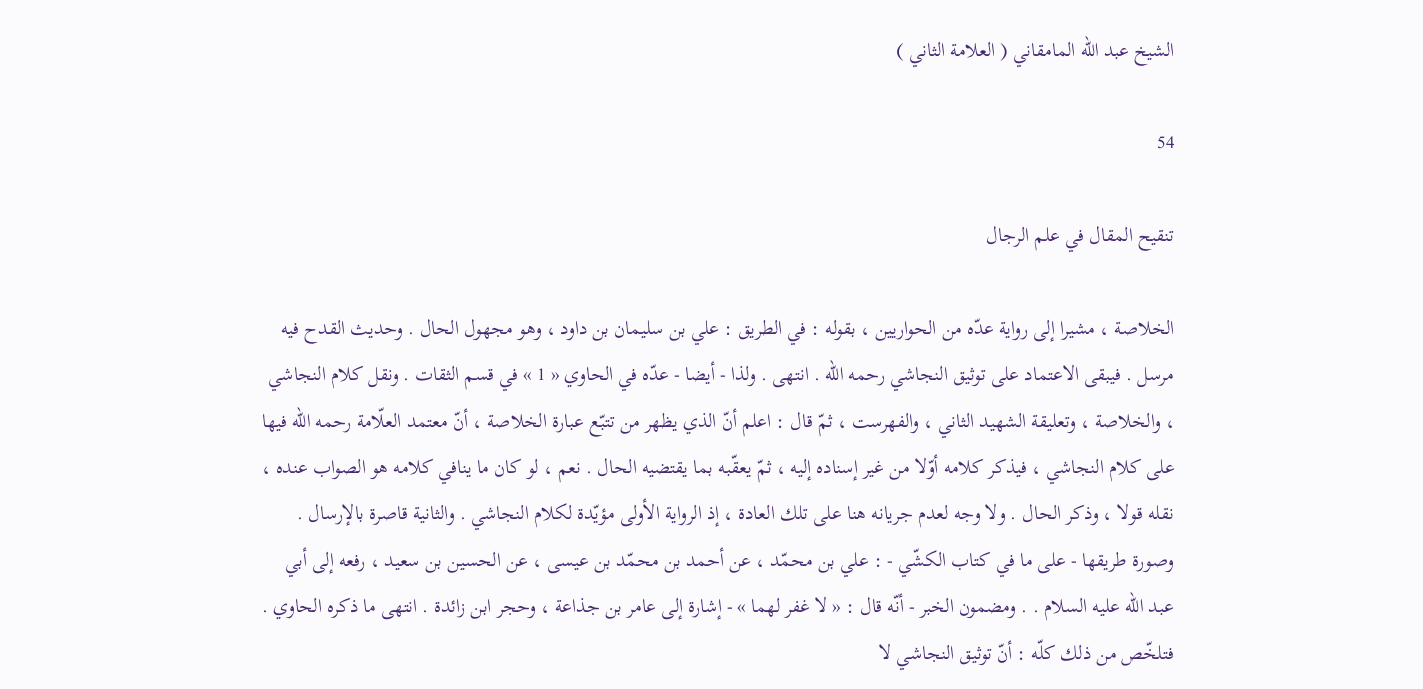الشيخ عبد الله المامقاني ( العلامة الثاني )

54

تنقيح المقال في علم الرجال

الخلاصة ، مشيرا إلى رواية عدّه من الحواريين ، بقوله : في الطريق : علي بن سليمان بن داود ، وهو مجهول الحال . وحديث القدح فيه مرسل . فيبقى الاعتماد على توثيق النجاشي رحمه اللّه . انتهى . ولذا - أيضا - عدّه في الحاوي « 1 » في قسم الثقات . ونقل كلام النجاشي ، والخلاصة ، وتعليقة الشهيد الثاني ، والفهرست ، ثمّ قال : اعلم أنّ الذي يظهر من تتبّع عبارة الخلاصة ، أنّ معتمد العلّامة رحمه اللّه فيها على كلام النجاشي ، فيذكر كلامه أوّلا من غير إسناده إليه ، ثمّ يعقّبه بما يقتضيه الحال . نعم ، لو كان ما ينافي كلامه هو الصواب عنده ، نقله قولا ، وذكر الحال . ولا وجه لعدم جريانه هنا على تلك العادة ، إذ الرواية الأولى مؤيّدة لكلام النجاشي . والثانية قاصرة بالإرسال . وصورة طريقها - على ما في كتاب الكشّي - : علي بن محمّد ، عن أحمد بن محمّد بن عيسى ، عن الحسين بن سعيد ، رفعه إلى أبي عبد اللّه عليه السلام . . ومضمون الخبر - أنّه قال : « لا غفر لهما » - إشارة إلى عامر بن جذاعة ، وحجر ابن زائدة . انتهى ما ذكره الحاوي . فتلخّص من ذلك كلّه : أنّ توثيق النجاشي لا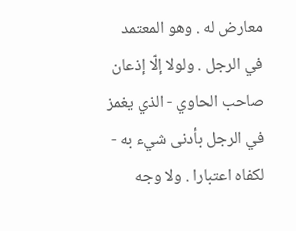معارض له . وهو المعتمد في الرجل . ولولا إلّا إذعان صاحب الحاوي - الذي يغمز في الرجل بأدنى شيء به - لكفاه اعتبارا . ولا وجه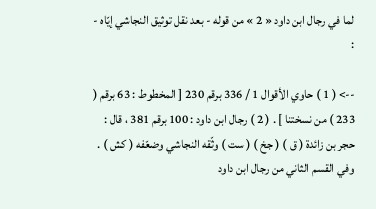لما في رجال ابن داود « 2 » من قوله - بعد نقل توثيق النجاشي إيّاه - :

--> ( 1 ) حاوي الأقوال 1 / 336 برقم 230 [ المخطوط : 63 برقم ( 233 ) من نسختنا ] . ( 2 ) رجال ابن داود : 100 برقم 381 ، قال : حجر بن زائدة ( ق ) ( جخ ) ( ست ) وثّقه النجاشي وضعّفه ( كش ) . وفي القسم الثاني من رجال ابن داود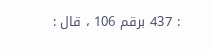: 437 برقم 106 ، قال :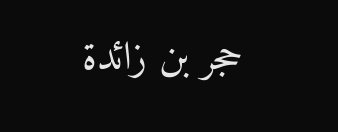حجر بن زائدة